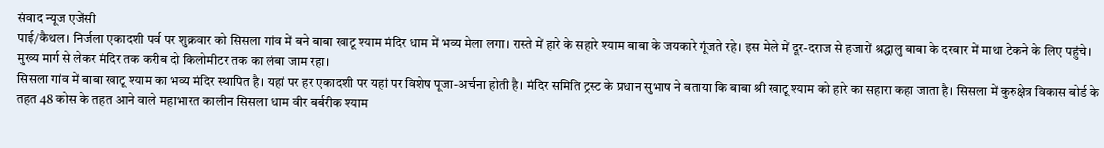संवाद न्यूज एजेंसी
पाई/कैथल। निर्जला एकादशी पर्व पर शुक्रवार को सिसला गांव में बने बाबा खाटू श्याम मंदिर धाम में भव्य मेला लगा। रास्ते में हारे के सहारे श्याम बाबा के जयकारे गूंजते रहे। इस मेले में दूर-दराज से हजारों श्रद्धालु बाबा के दरबार में माथा टेकने के लिए पहुंचे। मुख्य मार्ग से लेकर मंदिर तक करीब दो किलोमीटर तक का लंबा जाम रहा।
सिसला गांव में बाबा खाटू श्याम का भव्य मंदिर स्थापित है। यहां पर हर एकादशी पर यहां पर विशेष पूजा-अर्चना होती है। मंदिर समिति ट्रस्ट के प्रधान सुभाष ने बताया कि बाबा श्री खाटू श्याम को हारे का सहारा कहा जाता है। सिसला में कुरुक्षेत्र विकास बोर्ड के तहत 48 कोस के तहत आने वाले महाभारत कालीन सिसला धाम वीर बर्बरीक श्याम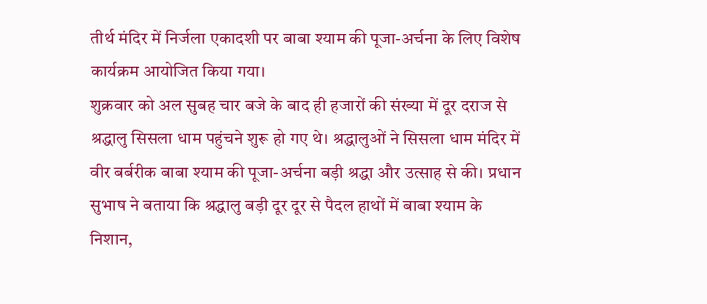तीर्थ मंदिर में निर्जला एकादशी पर बाबा श्याम की पूजा-अर्चना के लिए विशेष कार्यक्रम आयोजित किया गया।
शुक्रवार को अल सुबह चार बजे के बाद ही हजारों की संख्या में दूर दराज से श्रद्धालु सिसला धाम पहुंचने शुरू हो गए थे। श्रद्धालुओं ने सिसला धाम मंदिर में वीर बर्बरीक बाबा श्याम की पूजा-अर्चना बड़ी श्रद्धा और उत्साह से की। प्रधान सुभाष ने बताया कि श्रद्धालु बड़ी दूर दूर से पैदल हाथों में बाबा श्याम के निशान,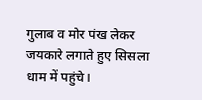गुलाब व मोर पंख लेकर जयकारे लगाते हुए सिसला धाम में पहुंचे।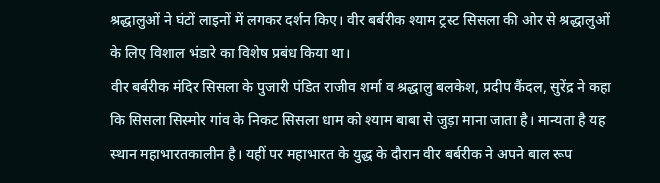श्रद्धालुओं ने घंटों लाइनों में लगकर दर्शन किए। वीर बर्बरीक श्याम ट्रस्ट सिसला की ओर से श्रद्धालुओं के लिए विशाल भंडारे का विशेष प्रबंध किया था।
वीर बर्बरीक मंदिर सिसला के पुजारी पंडित राजीव शर्मा व श्रद्धालु बलकेश, प्रदीप कैंदल, सुरेंद्र ने कहा कि सिसला सिस्मोर गांव के निकट सिसला धाम को श्याम बाबा से जुड़ा माना जाता है। मान्यता है यह स्थान महाभारतकालीन है। यहीं पर महाभारत के युद्ध के दौरान वीर बर्बरीक ने अपने बाल रूप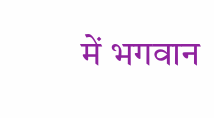में भगवान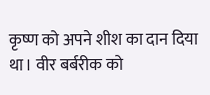कृष्ण को अपने शीश का दान दिया था। वीर बर्बरीक को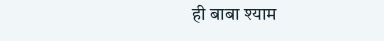ही बाबा श्याम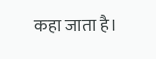कहा जाता है।